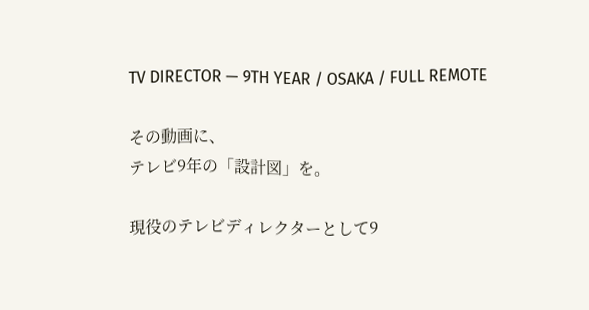TV DIRECTOR — 9TH YEAR / OSAKA / FULL REMOTE

その動画に、
テレビ9年の「設計図」を。

現役のテレビディレクターとして9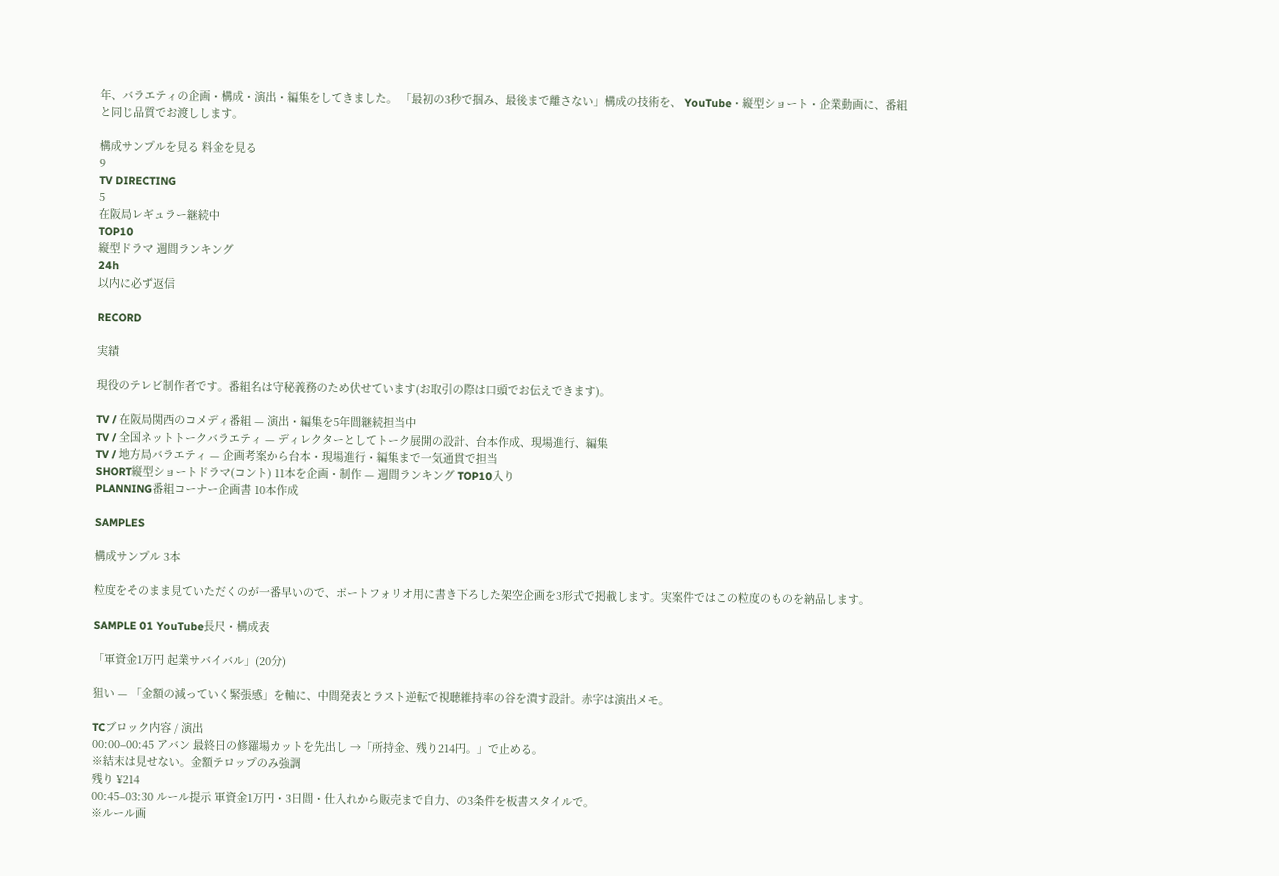年、バラエティの企画・構成・演出・編集をしてきました。 「最初の3秒で掴み、最後まで離さない」構成の技術を、 YouTube・縦型ショート・企業動画に、番組と同じ品質でお渡しします。

構成サンプルを見る 料金を見る
9
TV DIRECTING
5
在阪局レギュラー継続中
TOP10
縦型ドラマ 週間ランキング
24h
以内に必ず返信

RECORD

実績

現役のテレビ制作者です。番組名は守秘義務のため伏せています(お取引の際は口頭でお伝えできます)。

TV / 在阪局関西のコメディ番組 — 演出・編集を5年間継続担当中
TV / 全国ネットトークバラエティ — ディレクターとしてトーク展開の設計、台本作成、現場進行、編集
TV / 地方局バラエティ — 企画考案から台本・現場進行・編集まで一気通貫で担当
SHORT縦型ショートドラマ(コント) 11本を企画・制作 — 週間ランキング TOP10入り
PLANNING番組コーナー企画書 10本作成

SAMPLES

構成サンプル 3本

粒度をそのまま見ていただくのが一番早いので、ポートフォリオ用に書き下ろした架空企画を3形式で掲載します。実案件ではこの粒度のものを納品します。

SAMPLE 01 YouTube長尺・構成表

「軍資金1万円 起業サバイバル」(20分)

狙い — 「金額の減っていく緊張感」を軸に、中間発表とラスト逆転で視聴維持率の谷を潰す設計。赤字は演出メモ。

TCブロック内容 / 演出
00:00–00:45 アバン 最終日の修羅場カットを先出し →「所持金、残り214円。」で止める。
※結末は見せない。金額テロップのみ強調
残り ¥214
00:45–03:30 ルール提示 軍資金1万円・3日間・仕入れから販売まで自力、の3条件を板書スタイルで。
※ルール画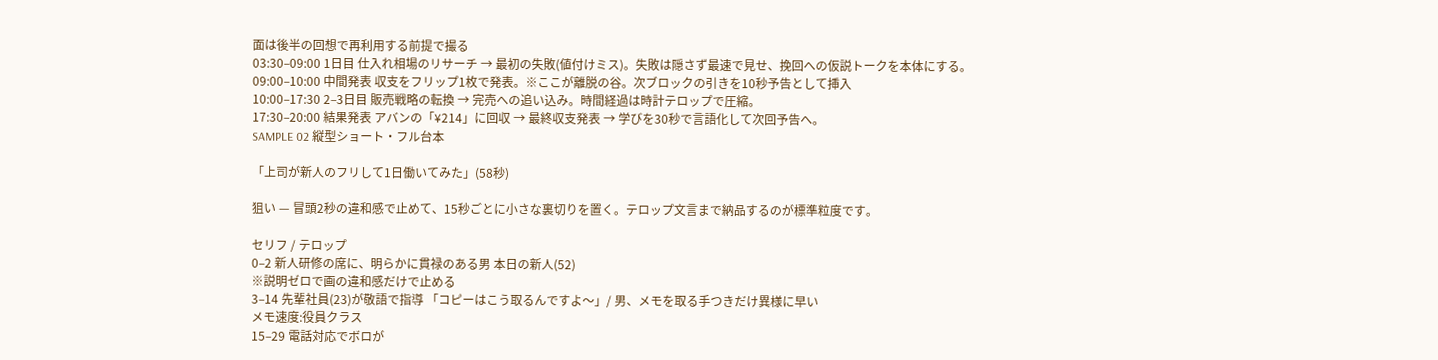面は後半の回想で再利用する前提で撮る
03:30–09:00 1日目 仕入れ相場のリサーチ → 最初の失敗(値付けミス)。失敗は隠さず最速で見せ、挽回への仮説トークを本体にする。
09:00–10:00 中間発表 収支をフリップ1枚で発表。※ここが離脱の谷。次ブロックの引きを10秒予告として挿入
10:00–17:30 2–3日目 販売戦略の転換 → 完売への追い込み。時間経過は時計テロップで圧縮。
17:30–20:00 結果発表 アバンの「¥214」に回収 → 最終収支発表 → 学びを30秒で言語化して次回予告へ。
SAMPLE 02 縦型ショート・フル台本

「上司が新人のフリして1日働いてみた」(58秒)

狙い — 冒頭2秒の違和感で止めて、15秒ごとに小さな裏切りを置く。テロップ文言まで納品するのが標準粒度です。

セリフ / テロップ
0–2 新人研修の席に、明らかに貫禄のある男 本日の新人(52)
※説明ゼロで画の違和感だけで止める
3–14 先輩社員(23)が敬語で指導 「コピーはこう取るんですよ〜」/ 男、メモを取る手つきだけ異様に早い
メモ速度:役員クラス
15–29 電話対応でボロが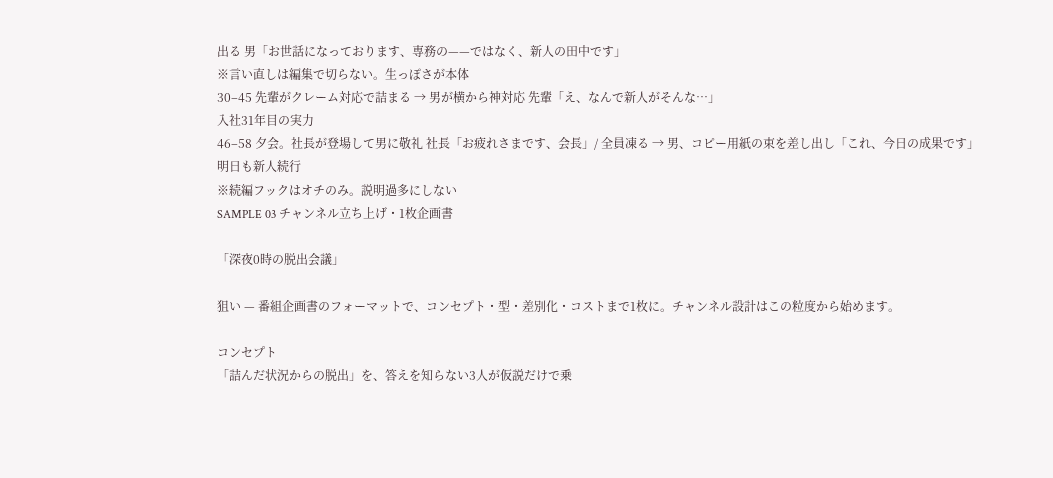出る 男「お世話になっております、専務の——ではなく、新人の田中です」
※言い直しは編集で切らない。生っぽさが本体
30–45 先輩がクレーム対応で詰まる → 男が横から神対応 先輩「え、なんで新人がそんな…」
入社31年目の実力
46–58 夕会。社長が登場して男に敬礼 社長「お疲れさまです、会長」/ 全員凍る → 男、コピー用紙の束を差し出し「これ、今日の成果です」
明日も新人続行
※続編フックはオチのみ。説明過多にしない
SAMPLE 03 チャンネル立ち上げ・1枚企画書

「深夜0時の脱出会議」

狙い — 番組企画書のフォーマットで、コンセプト・型・差別化・コストまで1枚に。チャンネル設計はこの粒度から始めます。

コンセプト
「詰んだ状況からの脱出」を、答えを知らない3人が仮説だけで乗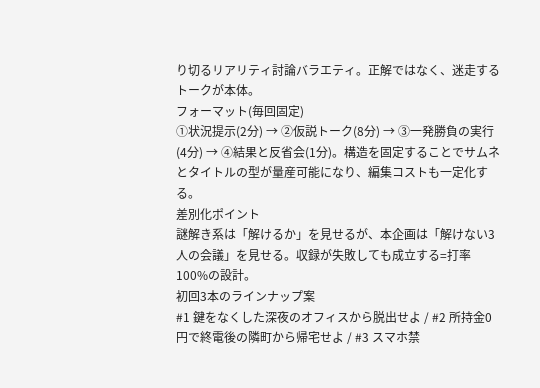り切るリアリティ討論バラエティ。正解ではなく、迷走するトークが本体。
フォーマット(毎回固定)
①状況提示(2分) → ②仮説トーク(8分) → ③一発勝負の実行(4分) → ④結果と反省会(1分)。構造を固定することでサムネとタイトルの型が量産可能になり、編集コストも一定化する。
差別化ポイント
謎解き系は「解けるか」を見せるが、本企画は「解けない3人の会議」を見せる。収録が失敗しても成立する=打率100%の設計。
初回3本のラインナップ案
#1 鍵をなくした深夜のオフィスから脱出せよ / #2 所持金0円で終電後の隣町から帰宅せよ / #3 スマホ禁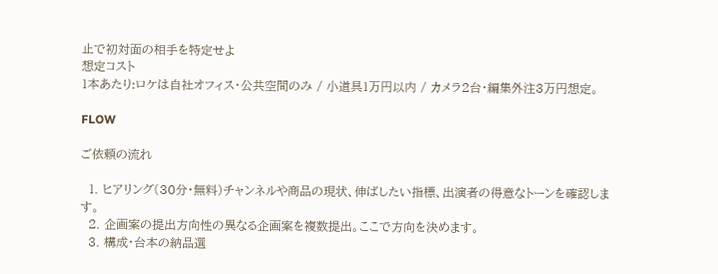止で初対面の相手を特定せよ
想定コスト
1本あたり:ロケは自社オフィス・公共空間のみ / 小道具1万円以内 / カメラ2台・編集外注3万円想定。

FLOW

ご依頼の流れ

  1. ヒアリング(30分・無料)チャンネルや商品の現状、伸ばしたい指標、出演者の得意なトーンを確認します。
  2. 企画案の提出方向性の異なる企画案を複数提出。ここで方向を決めます。
  3. 構成・台本の納品選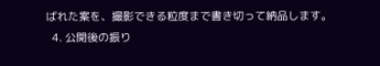ばれた案を、撮影できる粒度まで書き切って納品します。
  4. 公開後の振り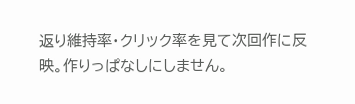返り維持率・クリック率を見て次回作に反映。作りっぱなしにしません。